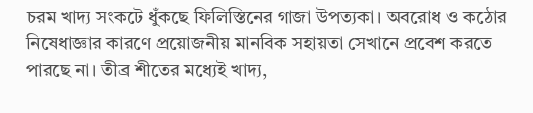চরম খাদ্য সংকটে ধুঁকছে ফিলিস্তিনের গাজা উপত্যকা। অবরোধ ও কঠোর নিষেধাজ্ঞার কারণে প্রয়োজনীয় মানবিক সহায়তা সেখানে প্রবেশ করতে পারছে না। তীব্র শীতের মধ্যেই খাদ্য,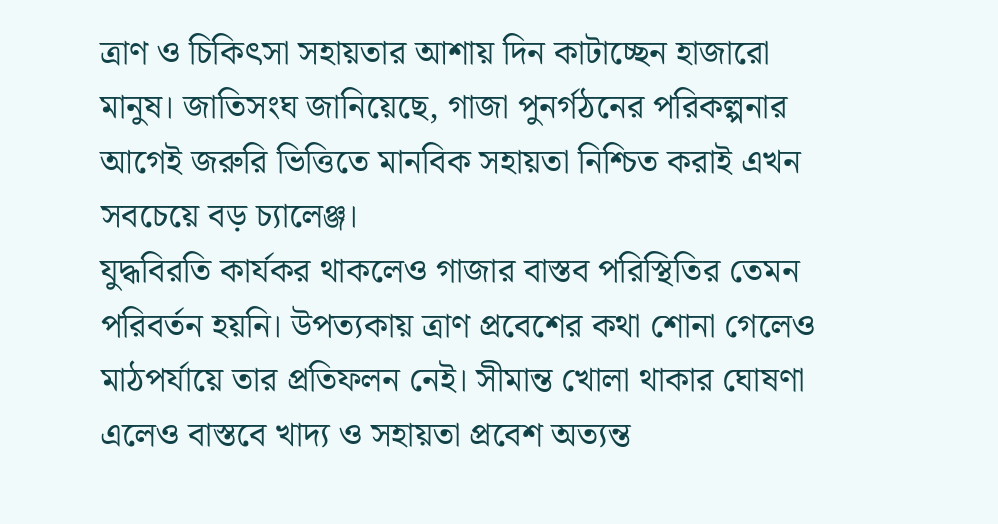ত্রাণ ও চিকিৎসা সহায়তার আশায় দিন কাটাচ্ছেন হাজারো মানুষ। জাতিসংঘ জানিয়েছে, গাজা পুনর্গঠনের পরিকল্পনার আগেই জরুরি ভিত্তিতে মানবিক সহায়তা নিশ্চিত করাই এখন সবচেয়ে বড় চ্যালেঞ্জ।
যুদ্ধবিরতি কার্যকর থাকলেও গাজার বাস্তব পরিস্থিতির তেমন পরিবর্তন হয়নি। উপত্যকায় ত্রাণ প্রবেশের কথা শোনা গেলেও মাঠপর্যায়ে তার প্রতিফলন নেই। সীমান্ত খোলা থাকার ঘোষণা এলেও বাস্তবে খাদ্য ও সহায়তা প্রবেশ অত্যন্ত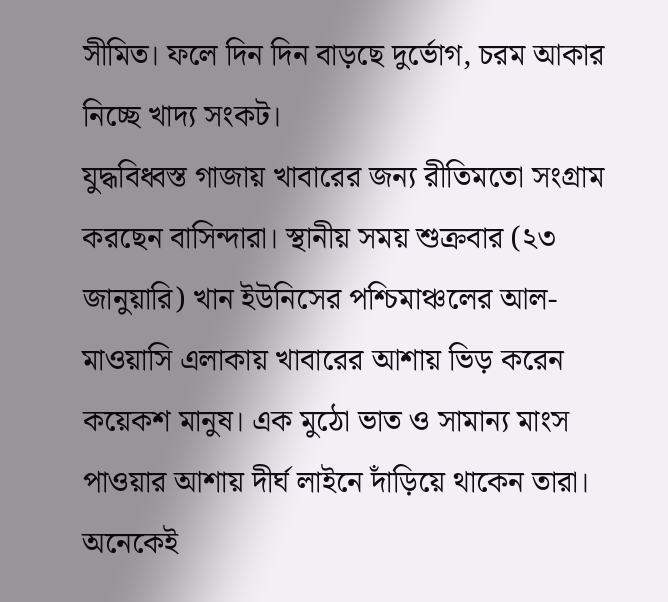সীমিত। ফলে দিন দিন বাড়ছে দুর্ভোগ, চরম আকার নিচ্ছে খাদ্য সংকট।
যুদ্ধবিধ্বস্ত গাজায় খাবারের জন্য রীতিমতো সংগ্রাম করছেন বাসিন্দারা। স্থানীয় সময় শুক্রবার (২৩ জানুয়ারি) খান ইউনিসের পশ্চিমাঞ্চলের আল-মাওয়াসি এলাকায় খাবারের আশায় ভিড় করেন কয়েকশ মানুষ। এক মুঠো ভাত ও সামান্য মাংস পাওয়ার আশায় দীর্ঘ লাইনে দাঁড়িয়ে থাকেন তারা। অনেকেই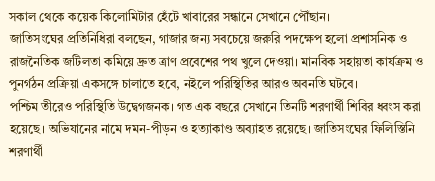সকাল থেকে কয়েক কিলোমিটার হেঁটে খাবারের সন্ধানে সেখানে পৌঁছান।
জাতিসংঘের প্রতিনিধিরা বলছেন, গাজার জন্য সবচেয়ে জরুরি পদক্ষেপ হলো প্রশাসনিক ও রাজনৈতিক জটিলতা কমিয়ে দ্রুত ত্রাণ প্রবেশের পথ খুলে দেওয়া। মানবিক সহায়তা কার্যক্রম ও পুনর্গঠন প্রক্রিয়া একসঙ্গে চালাতে হবে, নইলে পরিস্থিতির আরও অবনতি ঘটবে।
পশ্চিম তীরেও পরিস্থিতি উদ্বেগজনক। গত এক বছরে সেখানে তিনটি শরণার্থী শিবির ধ্বংস করা হয়েছে। অভিযানের নামে দমন-পীড়ন ও হত্যাকাণ্ড অব্যাহত রয়েছে। জাতিসংঘের ফিলিস্তিনি শরণার্থী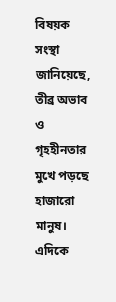বিষয়ক সংস্থা জানিয়েছে, তীব্র অভাব ও গৃহহীনতার মুখে পড়ছে হাজারো মানুষ।
এদিকে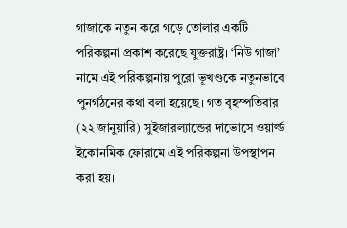গাজাকে নতুন করে গড়ে তোলার একটি পরিকল্পনা প্রকাশ করেছে যুক্তরাষ্ট্র। ‘নিউ গাজা’ নামে এই পরিকল্পনায় পুরো ভূখণ্ডকে নতুনভাবে পুনর্গঠনের কথা বলা হয়েছে। গত বৃহস্পতিবার (২২ জানুয়ারি) সুইজারল্যান্ডের দাভোসে ওয়ার্ল্ড ইকোনমিক ফোরামে এই পরিকল্পনা উপস্থাপন করা হয়।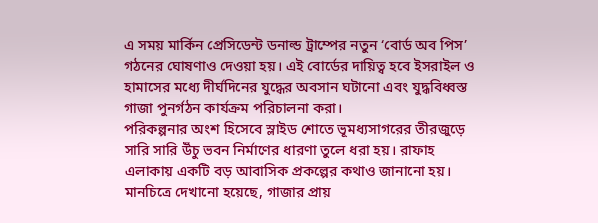এ সময় মার্কিন প্রেসিডেন্ট ডনাল্ড ট্রাম্পের নতুন ‘বোর্ড অব পিস’ গঠনের ঘোষণাও দেওয়া হয়। এই বোর্ডের দায়িত্ব হবে ইসরাইল ও হামাসের মধ্যে দীর্ঘদিনের যুদ্ধের অবসান ঘটানো এবং যুদ্ধবিধ্বস্ত গাজা পুনর্গঠন কার্যক্রম পরিচালনা করা।
পরিকল্পনার অংশ হিসেবে স্লাইড শোতে ভূমধ্যসাগরের তীরজুড়ে সারি সারি উঁচু ভবন নির্মাণের ধারণা তুলে ধরা হয়। রাফাহ এলাকায় একটি বড় আবাসিক প্রকল্পের কথাও জানানো হয়। মানচিত্রে দেখানো হয়েছে, গাজার প্রায়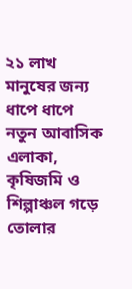২১ লাখ মানুষের জন্য ধাপে ধাপে নতুন আবাসিক এলাকা, কৃষিজমি ও শিল্পাঞ্চল গড়ে তোলার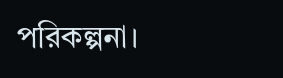পরিকল্পনা।